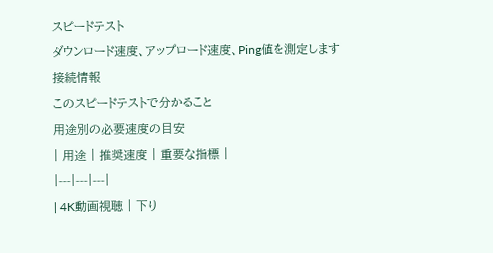スピードテスト
ダウンロード速度、アップロード速度、Ping値を測定します
接続情報
このスピードテストで分かること
用途別の必要速度の目安
| 用途 | 推奨速度 | 重要な指標 |
|---|---|---|
| 4K動画視聴 | 下り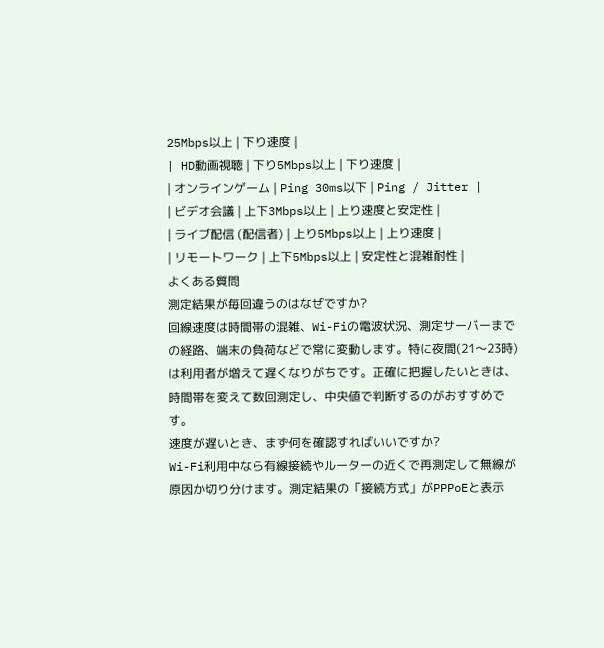25Mbps以上 | 下り速度 |
| HD動画視聴 | 下り5Mbps以上 | 下り速度 |
| オンラインゲーム | Ping 30ms以下 | Ping / Jitter |
| ビデオ会議 | 上下3Mbps以上 | 上り速度と安定性 |
| ライブ配信 (配信者) | 上り5Mbps以上 | 上り速度 |
| リモートワーク | 上下5Mbps以上 | 安定性と混雑耐性 |
よくある質問
測定結果が毎回違うのはなぜですか?
回線速度は時間帯の混雑、Wi-Fiの電波状況、測定サーバーまでの経路、端末の負荷などで常に変動します。特に夜間(21〜23時)は利用者が増えて遅くなりがちです。正確に把握したいときは、時間帯を変えて数回測定し、中央値で判断するのがおすすめです。
速度が遅いとき、まず何を確認すればいいですか?
Wi-Fi利用中なら有線接続やルーターの近くで再測定して無線が原因か切り分けます。測定結果の「接続方式」がPPPoEと表示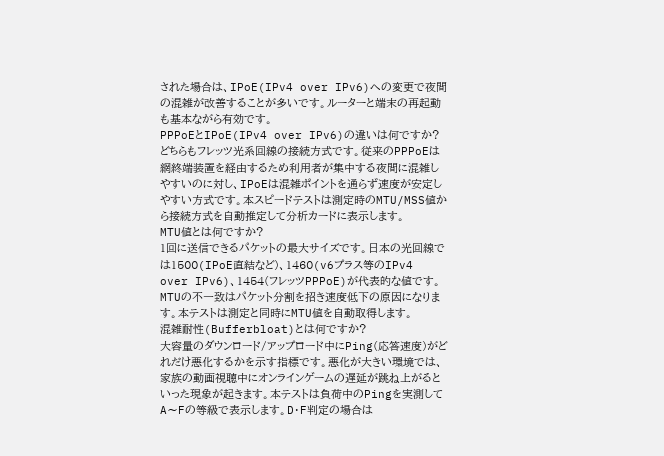された場合は、IPoE(IPv4 over IPv6)への変更で夜間の混雑が改善することが多いです。ルーターと端末の再起動も基本ながら有効です。
PPPoEとIPoE(IPv4 over IPv6)の違いは何ですか?
どちらもフレッツ光系回線の接続方式です。従来のPPPoEは網終端装置を経由するため利用者が集中する夜間に混雑しやすいのに対し、IPoEは混雑ポイントを通らず速度が安定しやすい方式です。本スピードテストは測定時のMTU/MSS値から接続方式を自動推定して分析カードに表示します。
MTU値とは何ですか?
1回に送信できるパケットの最大サイズです。日本の光回線では1500(IPoE直結など)、1460(v6プラス等のIPv4 over IPv6)、1454(フレッツPPPoE)が代表的な値です。MTUの不一致はパケット分割を招き速度低下の原因になります。本テストは測定と同時にMTU値を自動取得します。
混雑耐性(Bufferbloat)とは何ですか?
大容量のダウンロード/アップロード中にPing(応答速度)がどれだけ悪化するかを示す指標です。悪化が大きい環境では、家族の動画視聴中にオンラインゲームの遅延が跳ね上がるといった現象が起きます。本テストは負荷中のPingを実測してA〜Fの等級で表示します。D・F判定の場合は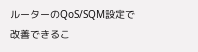ルーターのQoS/SQM設定で改善できるこ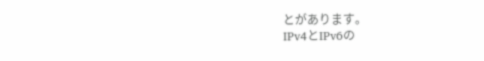とがあります。
IPv4とIPv6の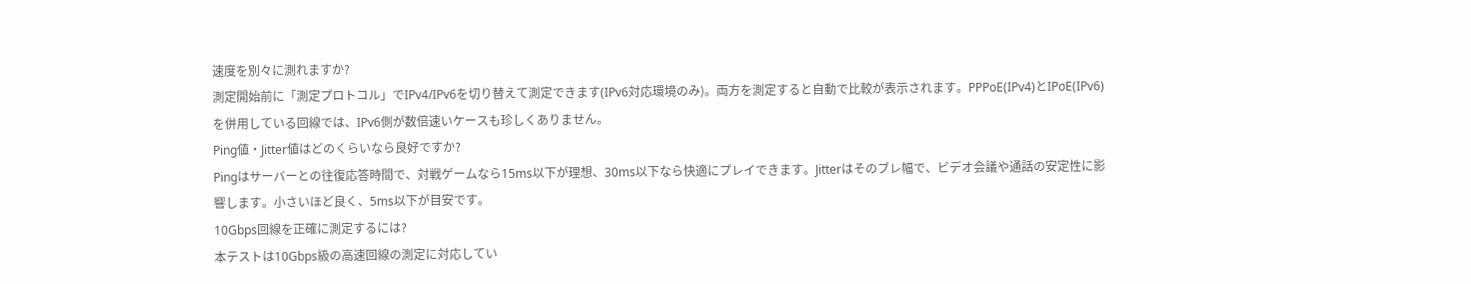速度を別々に測れますか?
測定開始前に「測定プロトコル」でIPv4/IPv6を切り替えて測定できます(IPv6対応環境のみ)。両方を測定すると自動で比較が表示されます。PPPoE(IPv4)とIPoE(IPv6)を併用している回線では、IPv6側が数倍速いケースも珍しくありません。
Ping値・Jitter値はどのくらいなら良好ですか?
Pingはサーバーとの往復応答時間で、対戦ゲームなら15ms以下が理想、30ms以下なら快適にプレイできます。Jitterはそのブレ幅で、ビデオ会議や通話の安定性に影響します。小さいほど良く、5ms以下が目安です。
10Gbps回線を正確に測定するには?
本テストは10Gbps級の高速回線の測定に対応してい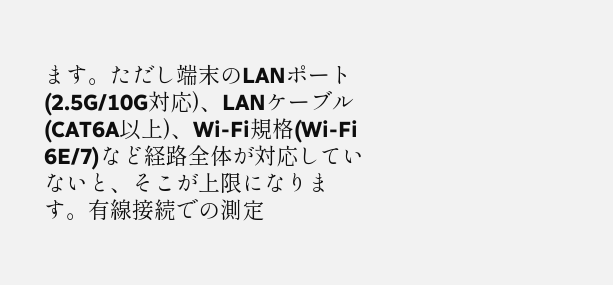ます。ただし端末のLANポート(2.5G/10G対応)、LANケーブル(CAT6A以上)、Wi-Fi規格(Wi-Fi 6E/7)など経路全体が対応していないと、そこが上限になります。有線接続での測定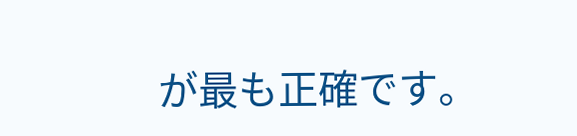が最も正確です。